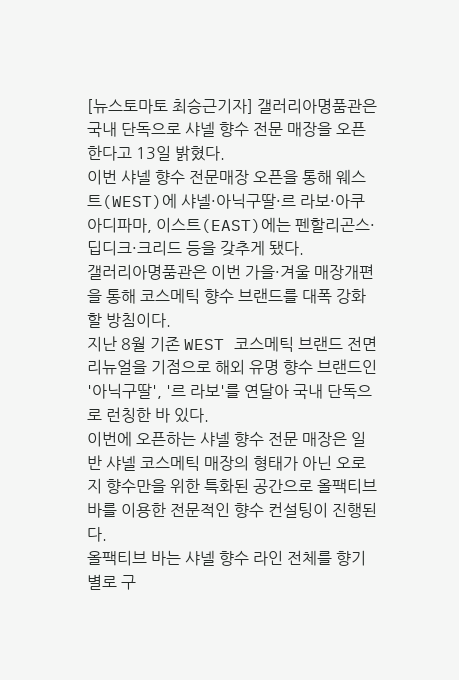[뉴스토마토 최승근기자] 갤러리아명품관은 국내 단독으로 샤넬 향수 전문 매장을 오픈한다고 13일 밝혔다.
이번 샤넬 향수 전문매장 오픈을 통해 웨스트(WEST)에 샤넬·아닉구딸·르 라보·아쿠아디파마, 이스트(EAST)에는 펜할리곤스·딥디크·크리드 등을 갖추게 됐다.
갤러리아명품관은 이번 가을·겨울 매장개편을 통해 코스메틱 향수 브랜드를 대폭 강화할 방침이다.
지난 8월 기존 WEST 코스메틱 브랜드 전면 리뉴얼을 기점으로 해외 유명 향수 브랜드인 '아닉구딸', '르 라보'를 연달아 국내 단독으로 런칭한 바 있다.
이번에 오픈하는 샤넬 향수 전문 매장은 일반 샤넬 코스메틱 매장의 형태가 아닌 오로지 향수만을 위한 특화된 공간으로 올팩티브 바를 이용한 전문적인 향수 컨설팅이 진행된다.
올팩티브 바는 샤넬 향수 라인 전체를 향기별로 구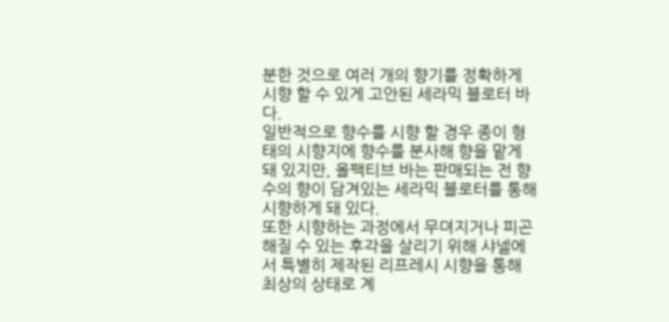분한 것으로 여러 개의 향기를 정확하게 시향 할 수 있게 고안된 세라믹 블로터 바다.
일반적으로 향수를 시향 할 경우 종이 형태의 시향지에 향수를 분사해 향을 맡게 돼 있지만, 올팩티브 바는 판매되는 전 향수의 향이 담겨있는 세라믹 블로터를 통해 시향하게 돼 있다.
또한 시향하는 과정에서 무뎌지거나 피곤해질 수 있는 후각을 살리기 위해 샤넬에서 특별히 제작된 리프레시 시향을 통해 최상의 상태로 계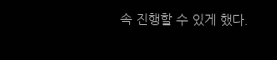속 진행할 수 있게 했다.